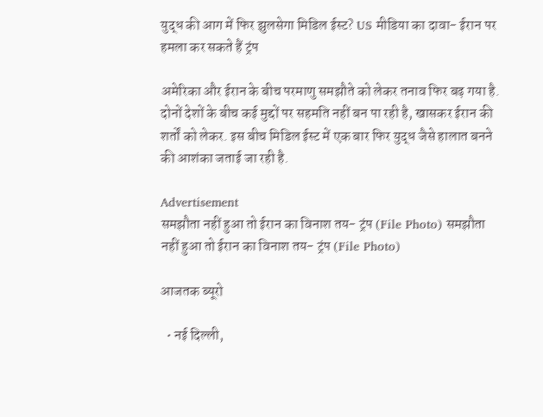युद्ध की आग में फिर झुलसेगा मिडिल ईस्ट? US मीडिया का दावा- ईरान पर हमला कर सकते हैं ट्रंप

अमेरिका और ईरान के बीच परमाणु समझौते को लेकर तनाव फिर बढ़ गया है. दोनों देशों के बीच कई मुद्दों पर सहमति नहीं बन पा रही है, खासकर ईरान की शर्तों को लेकर. इस बीच मिडिल ईस्ट में एक बार फिर युद्ध जैसे हालात बनने की आशंका जताई जा रही है.

Advertisement
समझौता नहीं हुआ तो ईरान का विनाश तय- ट्रंप (File Photo) समझौता नहीं हुआ तो ईरान का विनाश तय- ट्रंप (File Photo)

आजतक ब्यूरो

  • नई दिल्ली,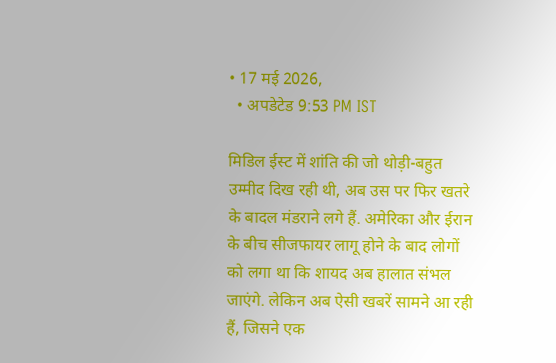• 17 मई 2026,
  • अपडेटेड 9:53 PM IST

मिडिल ईस्ट में शांति की जो थोड़ी-बहुत उम्मीद दिख रही थी, अब उस पर फिर खतरे के बादल मंडराने लगे हैं. अमेरिका और ईरान के बीच सीजफायर लागू होने के बाद लोगों को लगा था कि शायद अब हालात संभल जाएंगे. लेकिन अब ऐसी खबरें सामने आ रही हैं, जिसने एक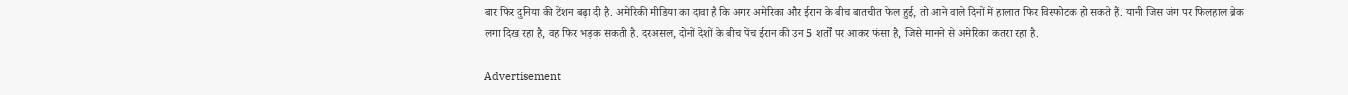बार फिर दुनिया की टेंशन बढ़ा दी है. अमेरिकी मीडिया का दावा है कि अगर अमेरिका और ईरान के बीच बातचीत फेल हुई, तो आने वाले दिनों में हालात फिर विस्फोटक हो सकते हैं. यानी जिस जंग पर फिलहाल ब्रेक लगा दिख रहा है, वह फिर भड़क सकती है. दरअसल, दोनों देशों के बीच पेंच ईरान की उन 5 शर्तों पर आकर फंसा है, जिसे मानने से अमेरिका कतरा रहा है.

Advertisement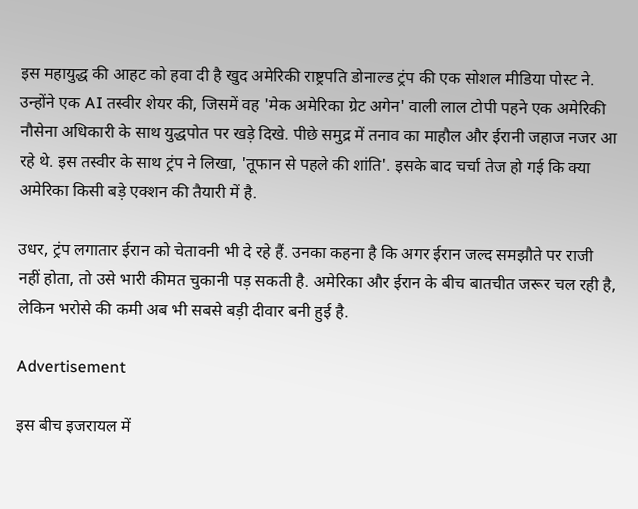इस महायुद्ध की आहट को हवा दी है खुद अमेरिकी राष्ट्रपति डोनाल्ड ट्रंप की एक सोशल मीडिया पोस्ट ने. उन्होंने एक AI तस्वीर शेयर की, जिसमें वह 'मेक अमेरिका ग्रेट अगेन' वाली लाल टोपी पहने एक अमेरिकी नौसेना अधिकारी के साथ युद्धपोत पर खड़े दिखे. पीछे समुद्र में तनाव का माहौल और ईरानी जहाज नजर आ रहे थे. इस तस्वीर के साथ ट्रंप ने लिखा, 'तूफान से पहले की शांति'. इसके बाद चर्चा तेज हो गई कि क्या अमेरिका किसी बड़े एक्शन की तैयारी में है.

उधर, ट्रंप लगातार ईरान को चेतावनी भी दे रहे हैं. उनका कहना है कि अगर ईरान जल्द समझौते पर राजी नहीं होता, तो उसे भारी कीमत चुकानी पड़ सकती है. अमेरिका और ईरान के बीच बातचीत जरूर चल रही है, लेकिन भरोसे की कमी अब भी सबसे बड़ी दीवार बनी हुई है.

Advertisement

इस बीच इजरायल में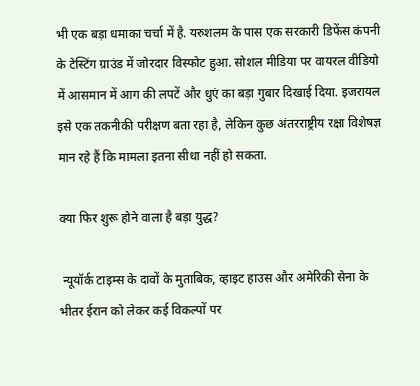भी एक बड़ा धमाका चर्चा में है. यरुशलम के पास एक सरकारी डिफेंस कंपनी के टेस्टिंग ग्राउंड में जोरदार विस्फोट हुआ. सोशल मीडिया पर वायरल वीडियो में आसमान में आग की लपटें और धुएं का बड़ा गुबार दिखाई दिया. इजरायल इसे एक तकनीकी परीक्षण बता रहा है, लेकिन कुछ अंतरराष्ट्रीय रक्षा विशेषज्ञ मान रहे हैं कि मामला इतना सीधा नहीं हो सकता.

क्या फिर शुरू होने वाला है बड़ा युद्ध?

 न्यूयॉर्क टाइम्स के दावों के मुताबिक, व्हाइट हाउस और अमेरिकी सेना के भीतर ईरान को लेकर कई विकल्पों पर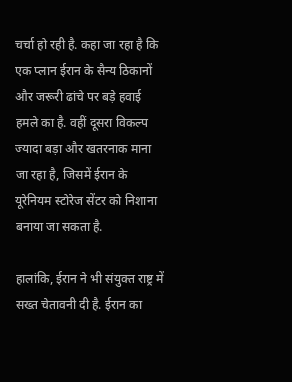चर्चा हो रही है. कहा जा रहा है कि एक प्लान ईरान के सैन्य ठिकानों और जरूरी ढांचे पर बड़े हवाई हमले का है. वहीं दूसरा विकल्प ज्यादा बड़ा और खतरनाक माना जा रहा है, जिसमें ईरान के यूरेनियम स्टोरेज सेंटर को निशाना बनाया जा सकता है.

हालांकि, ईरान ने भी संयुक्त राष्ट्र में सख्त चेतावनी दी है. ईरान का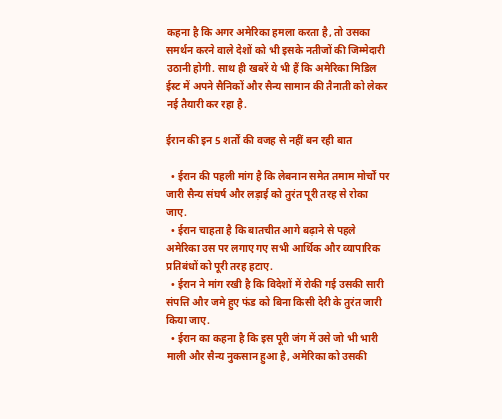कहना है कि अगर अमेरिका हमला करता है, तो उसका समर्थन करने वाले देशों को भी इसके नतीजों की जिम्मेदारी उठानी होगी. साथ ही खबरें ये भी हैं कि अमेरिका मिडिल ईस्ट में अपने सैनिकों और सैन्य सामान की तैनाती को लेकर नई तैयारी कर रहा है.

ईरान की इन 5 शर्तों की वजह से नहीं बन रही बात

  • ईरान की पहली मांग है कि लेबनान समेत तमाम मोर्चों पर जारी सैन्य संघर्ष और लड़ाई को तुरंत पूरी तरह से रोका जाए.
  • ईरान चाहता है कि बातचीत आगे बढ़ाने से पहले अमेरिका उस पर लगाए गए सभी आर्थिक और व्यापारिक प्रतिबंधों को पूरी तरह हटाए.
  • ईरान ने मांग रखी है कि विदेशों में रोकी गई उसकी सारी संपत्ति और जमे हुए फंड को बिना किसी देरी के तुरंत जारी किया जाए.
  • ईरान का कहना है कि इस पूरी जंग में उसे जो भी भारी माली और सैन्य नुकसान हुआ है, अमेरिका को उसकी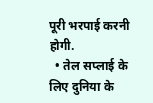पूरी भरपाई करनी होगी.
  • तेल सप्लाई के लिए दुनिया के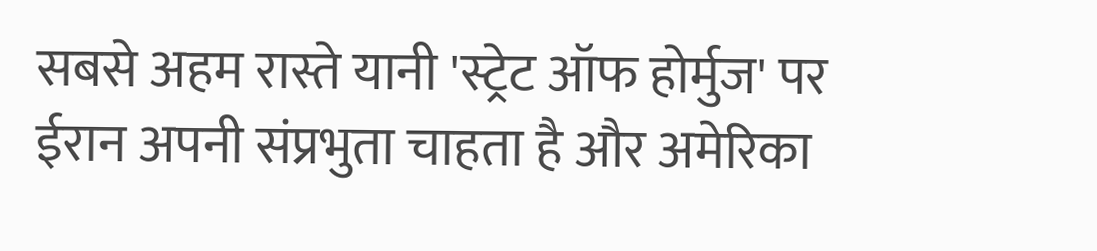सबसे अहम रास्ते यानी 'स्ट्रेट ऑफ होर्मुज' पर ईरान अपनी संप्रभुता चाहता है और अमेरिका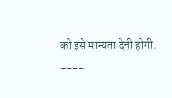को इसे मान्यता देनी होगी.
----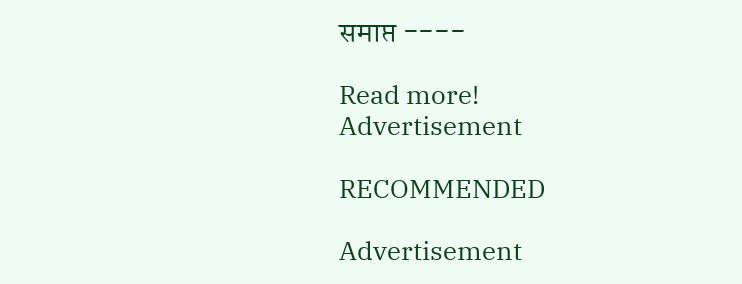समाप्त ----

Read more!
Advertisement

RECOMMENDED

Advertisement